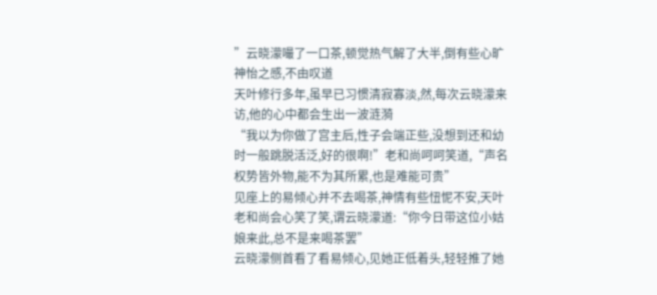”云晓濛嘬了一口茶,顿觉热气解了大半,倒有些心旷神怡之感,不由叹道
天叶修行多年,虽早已习惯清寂寡淡,然,每次云晓濛来访,他的心中都会生出一波涟漪
“我以为你做了宫主后,性子会端正些,没想到还和幼时一般跳脱活泛,好的很啊!”老和尚呵呵笑道,“声名权势皆外物,能不为其所累,也是难能可贵”
见座上的易倾心并不去喝茶,神情有些忸怩不安,天叶老和尚会心笑了笑,谓云晓濛道:“你今日带这位小姑娘来此,总不是来喝茶罢”
云晓濛侧首看了看易倾心,见她正低着头,轻轻推了她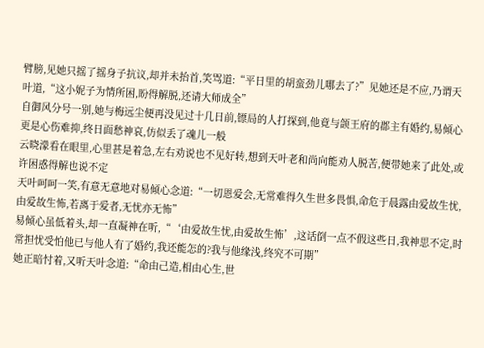臂膀,见她只摇了摇身子抗议,却并未抬首,笑骂道:“平日里的胡蛮劲儿哪去了?”见她还是不应,乃谓天叶道,“这小妮子为情所困,盼得解脱,还请大师成全”
自御风分号一别,她与梅远尘便再没见过十几日前,镖局的人打探到,他竟与颌王府的郡主有婚约,易倾心更是心伤难抑,终日面愁神哀,仿似丢了魂儿一般
云晓濛看在眼里,心里甚是着急,左右劝说也不见好转,想到天叶老和尚向能劝人脱苦,便带她来了此处,或许困惑得解也说不定
天叶呵呵一笑,有意无意地对易倾心念道:“一切恩爱会,无常难得久生世多畏惧,命危于晨露由爱故生忧,由爱故生怖,若离于爱者,无忧亦无怖”
易倾心虽低着头,却一直凝神在听,“‘由爱故生忧,由爱故生怖’,这话倒一点不假这些日,我神思不定,时常担忧受怕他已与他人有了婚约,我还能怎的?我与他缘浅,终究不可期”
她正暗忖着,又听天叶念道:“命由己造,相由心生,世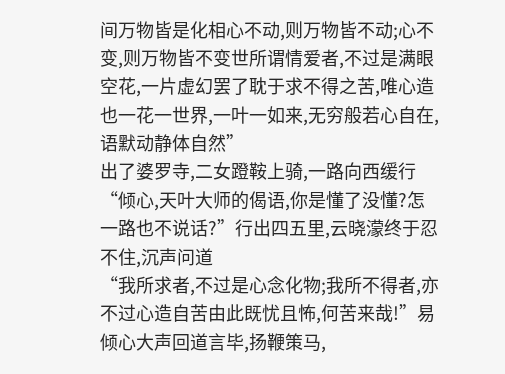间万物皆是化相心不动,则万物皆不动;心不变,则万物皆不变世所谓情爱者,不过是满眼空花,一片虚幻罢了耽于求不得之苦,唯心造也一花一世界,一叶一如来,无穷般若心自在,语默动静体自然”
出了婆罗寺,二女蹬鞍上骑,一路向西缓行
“倾心,天叶大师的偈语,你是懂了没懂?怎一路也不说话?”行出四五里,云晓濛终于忍不住,沉声问道
“我所求者,不过是心念化物;我所不得者,亦不过心造自苦由此既忧且怖,何苦来哉!”易倾心大声回道言毕,扬鞭策马,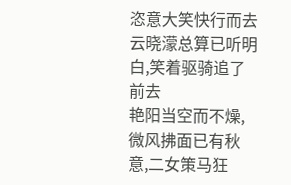恣意大笑快行而去
云晓濛总算已听明白,笑着驱骑追了前去
艳阳当空而不燥,微风拂面已有秋意,二女策马狂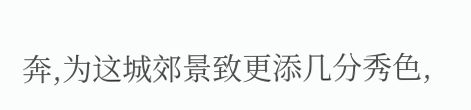奔,为这城郊景致更添几分秀色,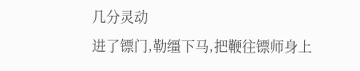几分灵动
进了镖门,勒缰下马,把鞭往镖师身上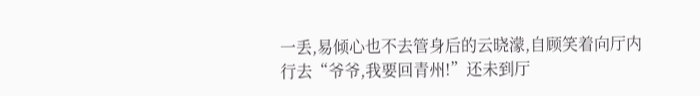一丢,易倾心也不去管身后的云晓濛,自顾笑着向厅内行去“爷爷,我要回青州!”还未到厅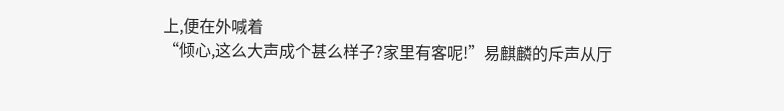上,便在外喊着
“倾心,这么大声成个甚么样子?家里有客呢!”易麒麟的斥声从厅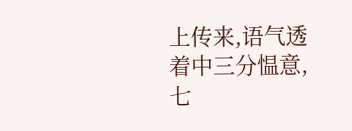上传来,语气透着中三分愠意,七